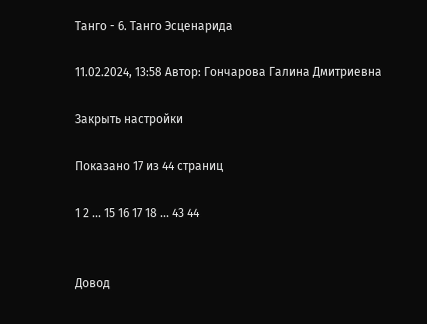Танго - 6. Танго Эсценарида

11.02.2024, 13:58 Автор: Гончарова Галина Дмитриевна

Закрыть настройки

Показано 17 из 44 страниц

1 2 ... 15 16 17 18 ... 43 44


Довод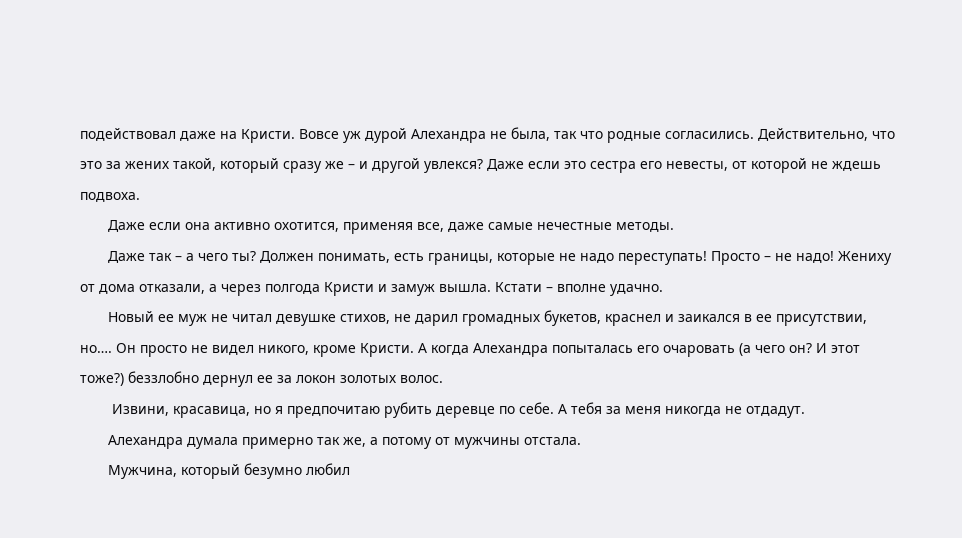подействовал даже на Кристи. Вовсе уж дурой Алехандра не была, так что родные согласились. Действительно, что это за жених такой, который сразу же – и другой увлекся? Даже если это сестра его невесты, от которой не ждешь подвоха.
       Даже если она активно охотится, применяя все, даже самые нечестные методы.
       Даже так – а чего ты? Должен понимать, есть границы, которые не надо переступать! Просто – не надо! Жениху от дома отказали, а через полгода Кристи и замуж вышла. Кстати – вполне удачно.
       Новый ее муж не читал девушке стихов, не дарил громадных букетов, краснел и заикался в ее присутствии, но…. Он просто не видел никого, кроме Кристи. А когда Алехандра попыталась его очаровать (а чего он? И этот тоже?) беззлобно дернул ее за локон золотых волос.
        Извини, красавица, но я предпочитаю рубить деревце по себе. А тебя за меня никогда не отдадут.
       Алехандра думала примерно так же, а потому от мужчины отстала.
       Мужчина, который безумно любил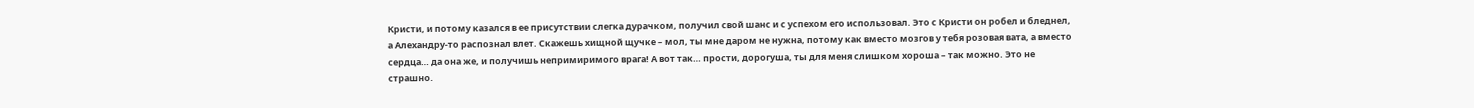Кристи, и потому казался в ее присутствии слегка дурачком, получил свой шанс и с успехом его использовал. Это с Кристи он робел и бледнел, а Алехандру-то распознал влет. Скажешь хищной щучке – мол, ты мне даром не нужна, потому как вместо мозгов у тебя розовая вата, а вместо сердца… да она же, и получишь непримиримого врага! А вот так… прости, дорогуша, ты для меня слишком хороша – так можно. Это не страшно.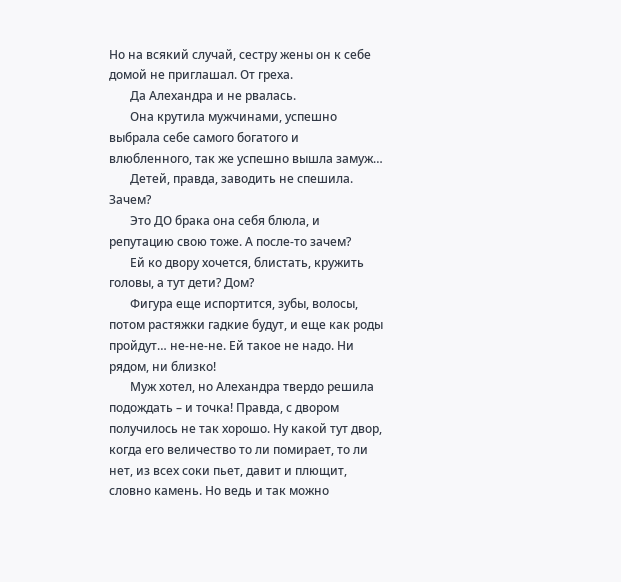Но на всякий случай, сестру жены он к себе домой не приглашал. От греха.
       Да Алехандра и не рвалась.
       Она крутила мужчинами, успешно выбрала себе самого богатого и влюбленного, так же успешно вышла замуж…
       Детей, правда, заводить не спешила. Зачем?
       Это ДО брака она себя блюла, и репутацию свою тоже. А после-то зачем?
       Ей ко двору хочется, блистать, кружить головы, а тут дети? Дом?
       Фигура еще испортится, зубы, волосы, потом растяжки гадкие будут, и еще как роды пройдут… не-не-не. Ей такое не надо. Ни рядом, ни близко!
       Муж хотел, но Алехандра твердо решила подождать – и точка! Правда, с двором получилось не так хорошо. Ну какой тут двор, когда его величество то ли помирает, то ли нет, из всех соки пьет, давит и плющит, словно камень. Но ведь и так можно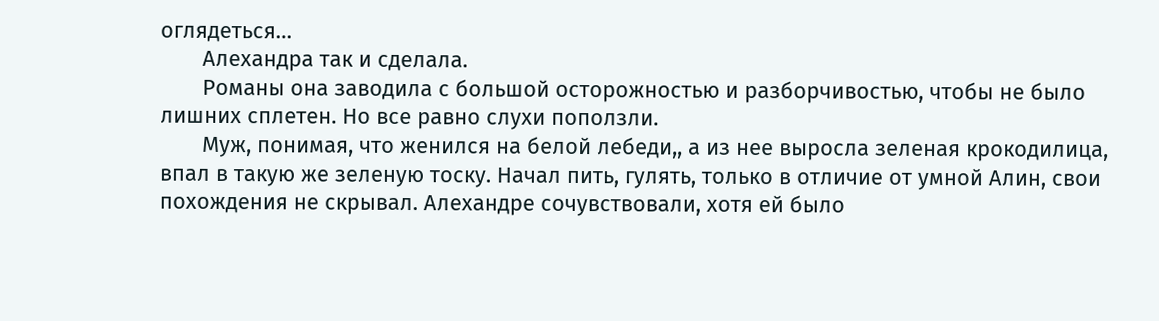оглядеться…
       Алехандра так и сделала.
       Романы она заводила с большой осторожностью и разборчивостью, чтобы не было лишних сплетен. Но все равно слухи поползли.
       Муж, понимая, что женился на белой лебеди,, а из нее выросла зеленая крокодилица, впал в такую же зеленую тоску. Начал пить, гулять, только в отличие от умной Алин, свои похождения не скрывал. Алехандре сочувствовали, хотя ей было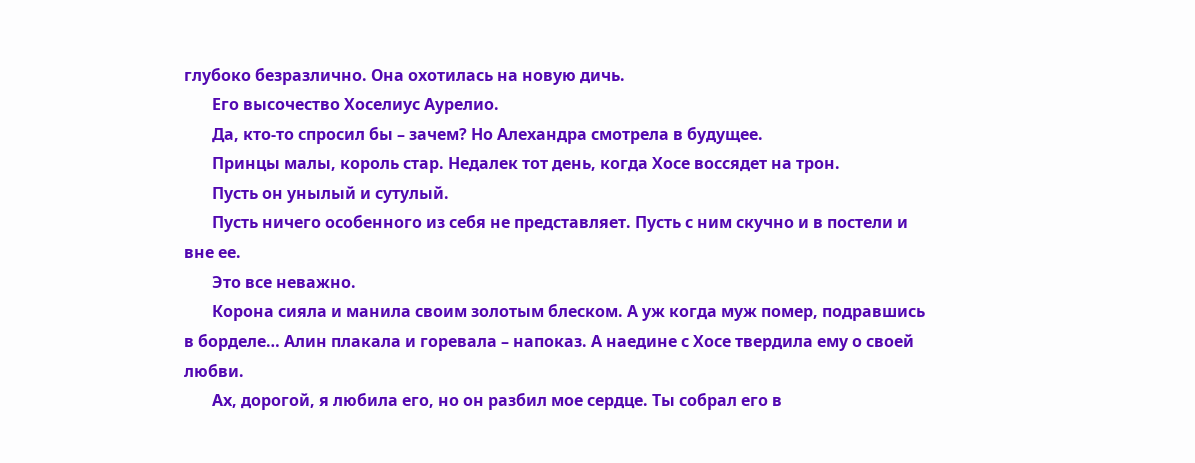глубоко безразлично. Она охотилась на новую дичь.
       Его высочество Хоселиус Аурелио.
       Да, кто-то спросил бы – зачем? Но Алехандра смотрела в будущее.
       Принцы малы, король стар. Недалек тот день, когда Хосе воссядет на трон.
       Пусть он унылый и сутулый.
       Пусть ничего особенного из себя не представляет. Пусть с ним скучно и в постели и вне ее.
       Это все неважно.
       Корона сияла и манила своим золотым блеском. А уж когда муж помер, подравшись в борделе… Алин плакала и горевала – напоказ. А наедине с Хосе твердила ему о своей любви.
       Ах, дорогой, я любила его, но он разбил мое сердце. Ты собрал его в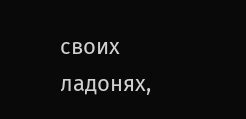своих ладонях,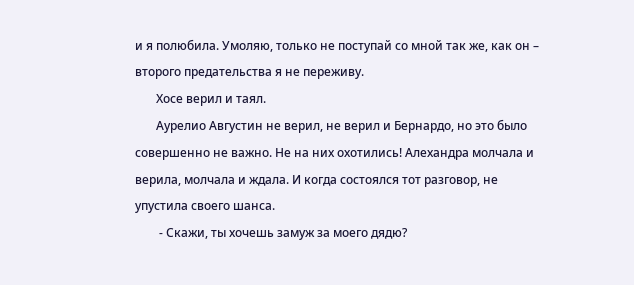и я полюбила. Умоляю, только не поступай со мной так же, как он – второго предательства я не переживу.
       Хосе верил и таял.
       Аурелио Августин не верил, не верил и Бернардо, но это было совершенно не важно. Не на них охотились! Алехандра молчала и верила, молчала и ждала. И когда состоялся тот разговор, не упустила своего шанса.
        - Скажи, ты хочешь замуж за моего дядю?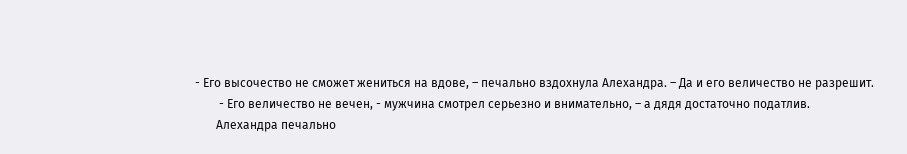- Его высочество не сможет жениться на вдове, – печально вздохнула Алехандра. – Да и его величество не разрешит.
        - Его величество не вечен, - мужчина смотрел серьезно и внимательно, – а дядя достаточно податлив.
       Алехандра печально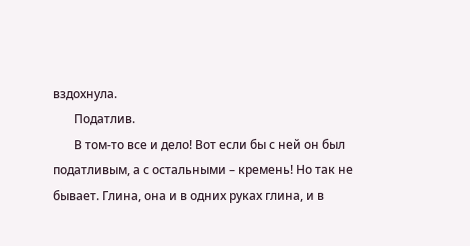вздохнула.
       Податлив.
       В том-то все и дело! Вот если бы с ней он был податливым, а с остальными – кремень! Но так не бывает. Глина, она и в одних руках глина, и в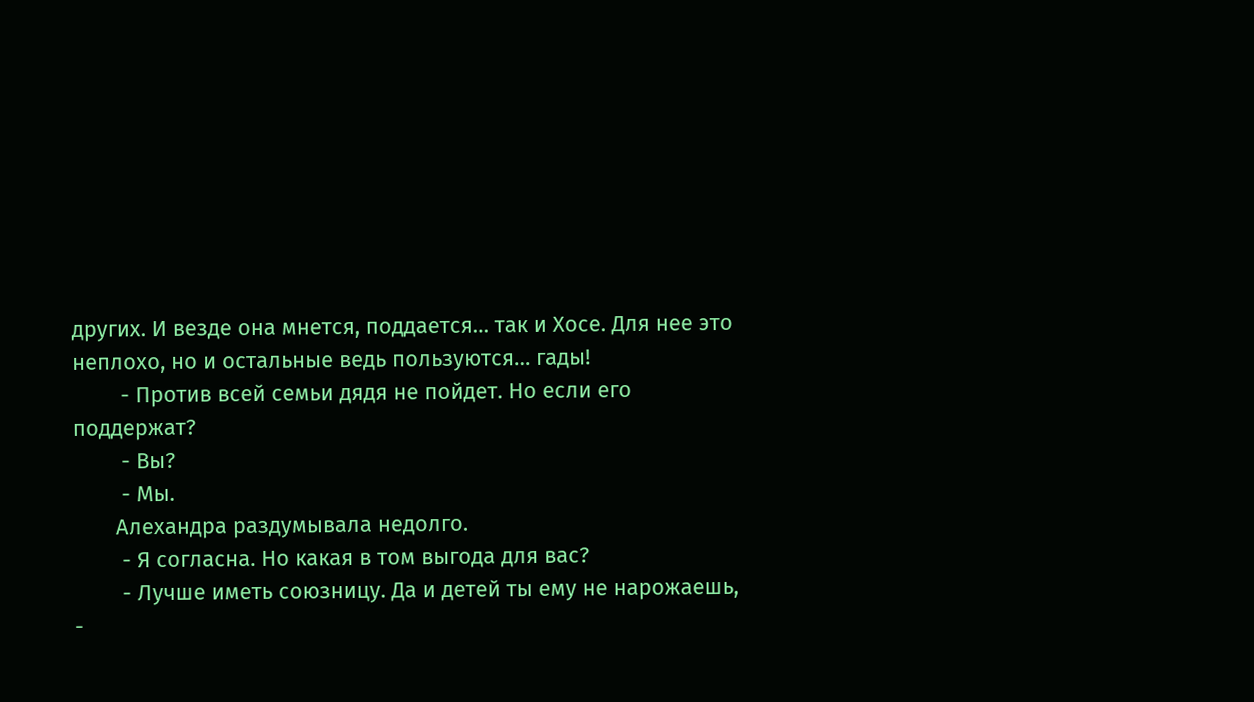других. И везде она мнется, поддается… так и Хосе. Для нее это неплохо, но и остальные ведь пользуются… гады!
        - Против всей семьи дядя не пойдет. Но если его поддержат?
        - Вы?
        - Мы.
       Алехандра раздумывала недолго.
        - Я согласна. Но какая в том выгода для вас?
        - Лучше иметь союзницу. Да и детей ты ему не нарожаешь, -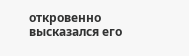откровенно высказался его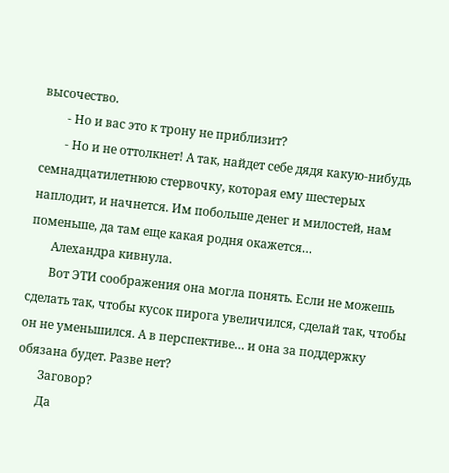высочество.
        - Но и вас это к трону не приблизит?
        - Но и не оттолкнет! А так, найдет себе дядя какую-нибудь семнадцатилетнюю стервочку, которая ему шестерых наплодит, и начнется. Им побольше денег и милостей, нам поменьше, да там еще какая родня окажется…
       Алехандра кивнула.
       Вот ЭТИ соображения она могла понять. Если не можешь сделать так, чтобы кусок пирога увеличился, сделай так, чтобы он не уменьшился. А в перспективе… и она за поддержку обязана будет. Разве нет?
       Заговор?
       Да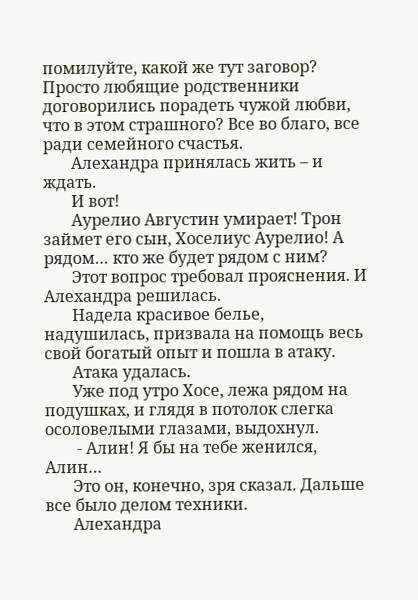помилуйте, какой же тут заговор? Просто любящие родственники договорились порадеть чужой любви, что в этом страшного? Все во благо, все ради семейного счастья.
       Алехандра принялась жить – и ждать.
       И вот!
       Аурелио Августин умирает! Трон займет его сын, Хоселиус Аурелио! А рядом… кто же будет рядом с ним?
       Этот вопрос требовал прояснения. И Алехандра решилась.
       Надела красивое белье, надушилась, призвала на помощь весь свой богатый опыт и пошла в атаку.
       Атака удалась.
       Уже под утро Хосе, лежа рядом на подушках, и глядя в потолок слегка осоловелыми глазами, выдохнул.
        - Алин! Я бы на тебе женился, Алин…
       Это он, конечно, зря сказал. Дальше все было делом техники.
       Алехандра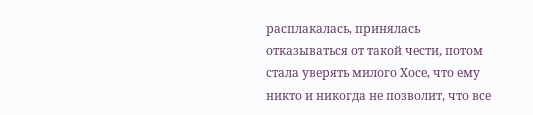расплакалась, принялась отказываться от такой чести, потом стала уверять милого Хосе, что ему никто и никогда не позволит, что все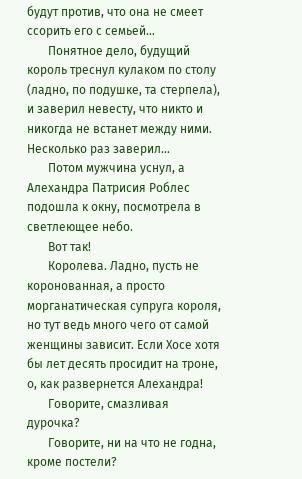будут против, что она не смеет ссорить его с семьей…
       Понятное дело, будущий король треснул кулаком по столу (ладно, по подушке, та стерпела), и заверил невесту, что никто и никогда не встанет между ними. Несколько раз заверил…
       Потом мужчина уснул, а Алехандра Патрисия Роблес подошла к окну, посмотрела в светлеющее небо.
       Вот так!
       Королева. Ладно, пусть не коронованная, а просто морганатическая супруга короля, но тут ведь много чего от самой женщины зависит. Если Хосе хотя бы лет десять просидит на троне, о, как развернется Алехандра!
       Говорите, смазливая дурочка?
       Говорите, ни на что не годна, кроме постели?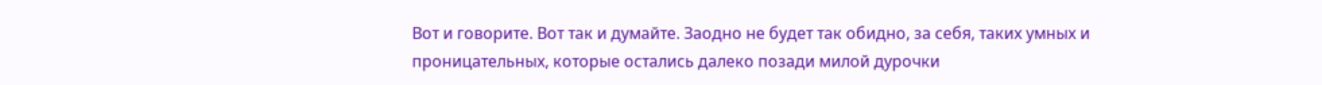Вот и говорите. Вот так и думайте. Заодно не будет так обидно, за себя, таких умных и проницательных, которые остались далеко позади милой дурочки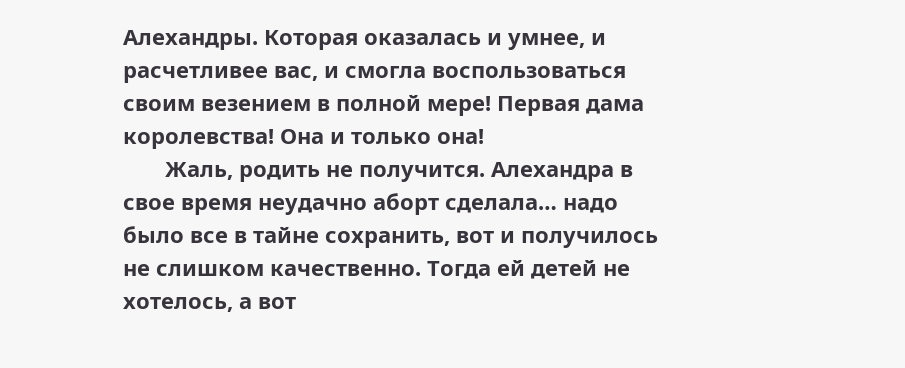Алехандры. Которая оказалась и умнее, и расчетливее вас, и смогла воспользоваться своим везением в полной мере! Первая дама королевства! Она и только она!
       Жаль, родить не получится. Алехандра в свое время неудачно аборт сделала… надо было все в тайне сохранить, вот и получилось не слишком качественно. Тогда ей детей не хотелось, а вот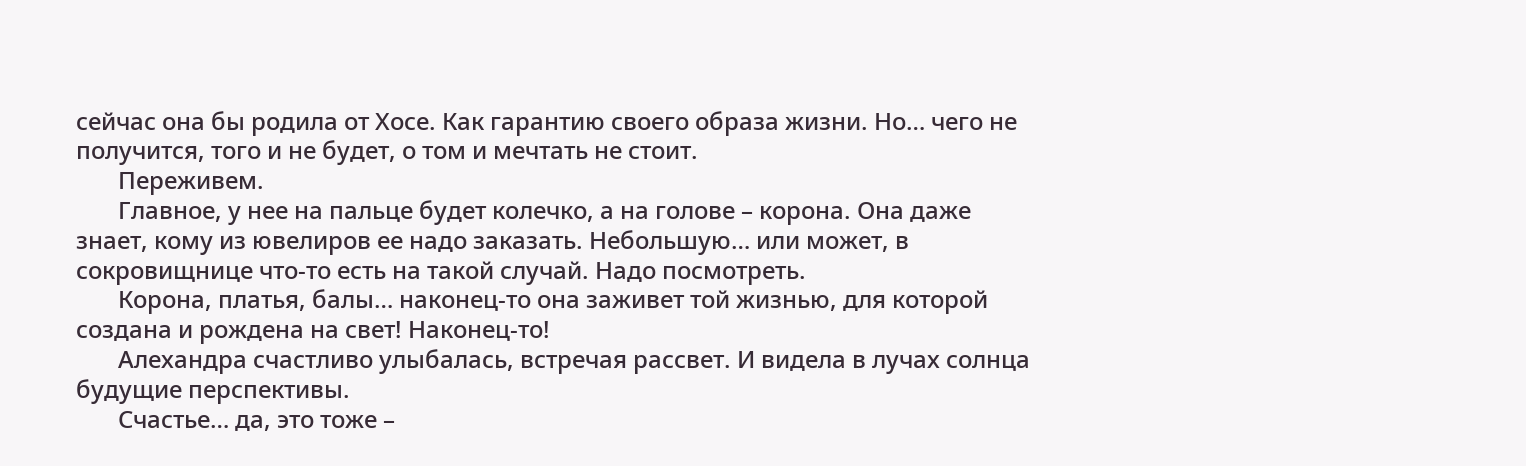сейчас она бы родила от Хосе. Как гарантию своего образа жизни. Но… чего не получится, того и не будет, о том и мечтать не стоит.
       Переживем.
       Главное, у нее на пальце будет колечко, а на голове – корона. Она даже знает, кому из ювелиров ее надо заказать. Небольшую… или может, в сокровищнице что-то есть на такой случай. Надо посмотреть.
       Корона, платья, балы… наконец-то она заживет той жизнью, для которой создана и рождена на свет! Наконец-то!
       Алехандра счастливо улыбалась, встречая рассвет. И видела в лучах солнца будущие перспективы.
       Счастье… да, это тоже –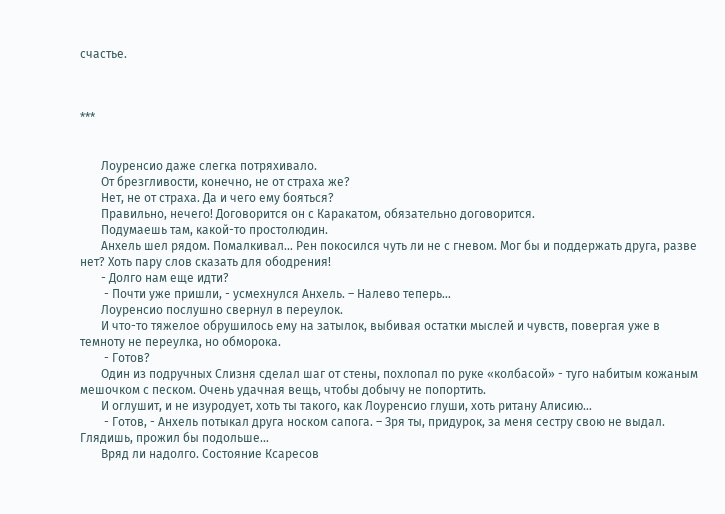счастье.



***


       Лоуренсио даже слегка потряхивало.
       От брезгливости, конечно, не от страха же?
       Нет, не от страха. Да и чего ему бояться?
       Правильно, нечего! Договорится он с Каракатом, обязательно договорится.
       Подумаешь там, какой-то простолюдин.
       Анхель шел рядом. Помалкивал… Рен покосился чуть ли не с гневом. Мог бы и поддержать друга, разве нет? Хоть пару слов сказать для ободрения!
       - Долго нам еще идти?
        - Почти уже пришли, - усмехнулся Анхель. – Налево теперь…
       Лоуренсио послушно свернул в переулок.
       И что-то тяжелое обрушилось ему на затылок, выбивая остатки мыслей и чувств, повергая уже в темноту не переулка, но обморока.
        - Готов?
       Один из подручных Слизня сделал шаг от стены, похлопал по руке «колбасой» - туго набитым кожаным мешочком с песком. Очень удачная вещь, чтобы добычу не попортить.
       И оглушит, и не изуродует, хоть ты такого, как Лоуренсио глуши, хоть ритану Алисию…
        - Готов, - Анхель потыкал друга носком сапога. – Зря ты, придурок, за меня сестру свою не выдал. Глядишь, прожил бы подольше…
       Вряд ли надолго. Состояние Ксаресов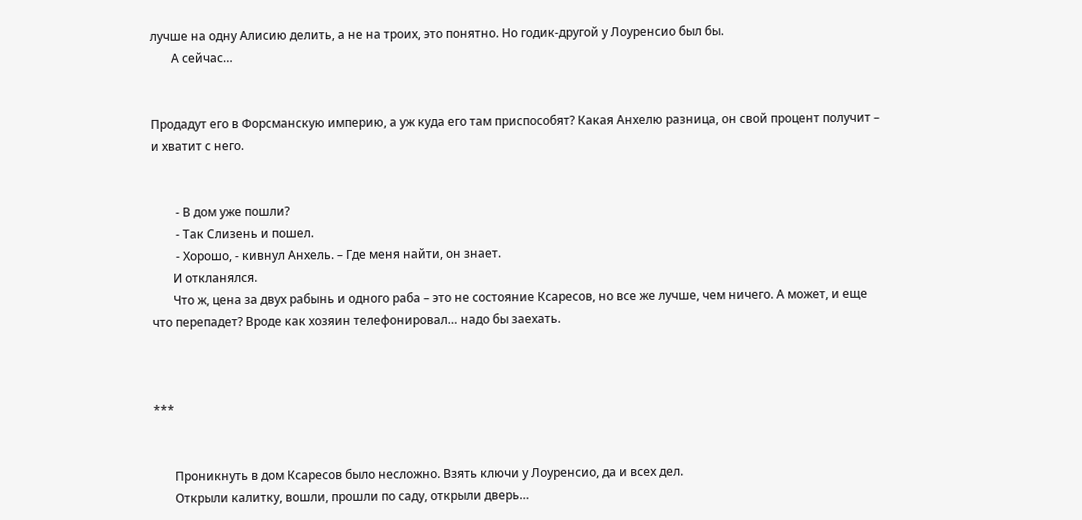лучше на одну Алисию делить, а не на троих, это понятно. Но годик-другой у Лоуренсио был бы.
       А сейчас…


Продадут его в Форсманскую империю, а уж куда его там приспособят? Какая Анхелю разница, он свой процент получит – и хватит с него.


        - В дом уже пошли?
        - Так Слизень и пошел.
        - Хорошо, - кивнул Анхель. – Где меня найти, он знает.
       И откланялся.
       Что ж, цена за двух рабынь и одного раба – это не состояние Ксаресов, но все же лучше, чем ничего. А может, и еще что перепадет? Вроде как хозяин телефонировал… надо бы заехать.



***


       Проникнуть в дом Ксаресов было несложно. Взять ключи у Лоуренсио, да и всех дел.
       Открыли калитку, вошли, прошли по саду, открыли дверь…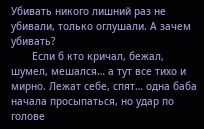Убивать никого лишний раз не убивали, только оглушали. А зачем убивать?
       Если б кто кричал, бежал, шумел, мешался… а тут все тихо и мирно. Лежат себе, спят… одна баба начала просыпаться, но удар по голове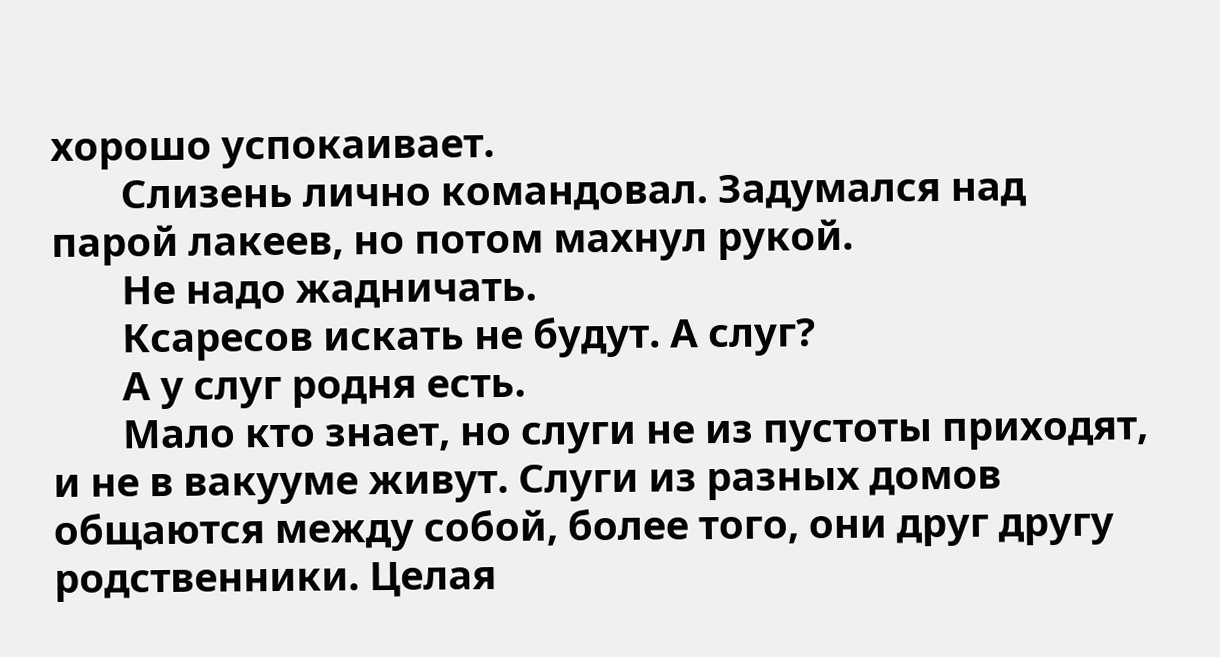хорошо успокаивает.
       Слизень лично командовал. Задумался над парой лакеев, но потом махнул рукой.
       Не надо жадничать.
       Ксаресов искать не будут. А слуг?
       А у слуг родня есть.
       Мало кто знает, но слуги не из пустоты приходят, и не в вакууме живут. Слуги из разных домов общаются между собой, более того, они друг другу родственники. Целая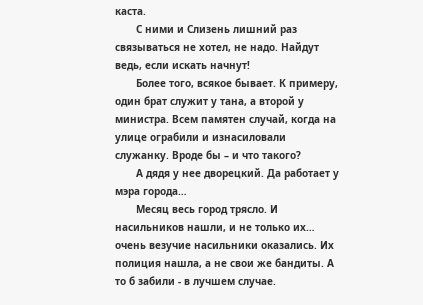каста.
       С ними и Слизень лишний раз связываться не хотел, не надо. Найдут ведь, если искать начнут!
       Более того, всякое бывает. К примеру, один брат служит у тана, а второй у министра. Всем памятен случай, когда на улице ограбили и изнасиловали служанку. Вроде бы – и что такого?
       А дядя у нее дворецкий. Да работает у мэра города…
       Месяц весь город трясло. И насильников нашли, и не только их… очень везучие насильники оказались. Их полиция нашла, а не свои же бандиты. А то б забили - в лучшем случае.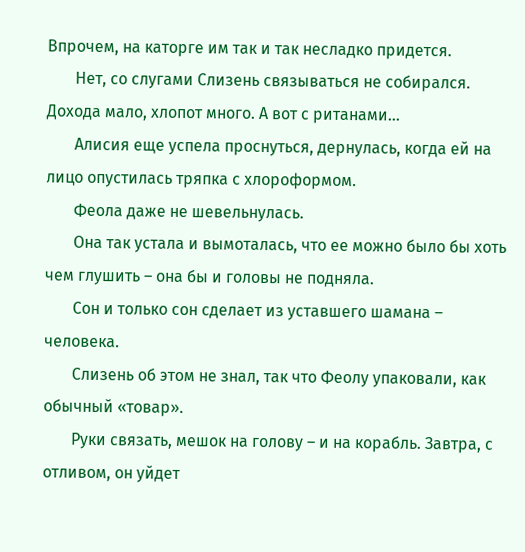Впрочем, на каторге им так и так несладко придется.
       Нет, со слугами Слизень связываться не собирался. Дохода мало, хлопот много. А вот с ританами…
       Алисия еще успела проснуться, дернулась, когда ей на лицо опустилась тряпка с хлороформом.
       Феола даже не шевельнулась.
       Она так устала и вымоталась, что ее можно было бы хоть чем глушить – она бы и головы не подняла.
       Сон и только сон сделает из уставшего шамана – человека.
       Слизень об этом не знал, так что Феолу упаковали, как обычный «товар».
       Руки связать, мешок на голову – и на корабль. Завтра, с отливом, он уйдет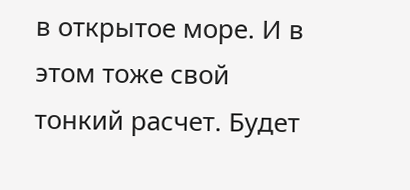в открытое море. И в этом тоже свой тонкий расчет. Будет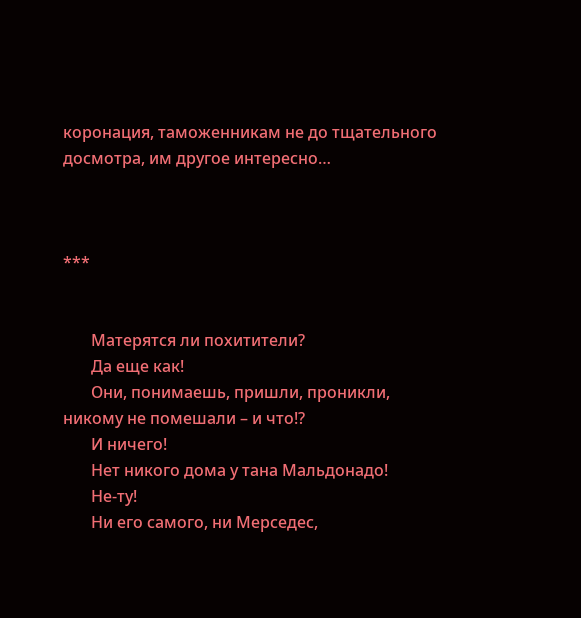коронация, таможенникам не до тщательного досмотра, им другое интересно…



***


       Матерятся ли похитители?
       Да еще как!
       Они, понимаешь, пришли, проникли, никому не помешали – и что!?
       И ничего!
       Нет никого дома у тана Мальдонадо!
       Не-ту!
       Ни его самого, ни Мерседес,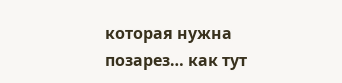которая нужна позарез… как тут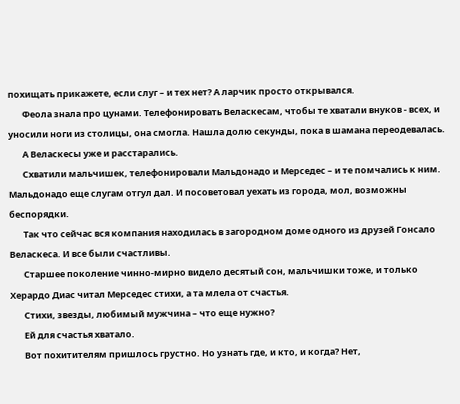похищать прикажете, если слуг – и тех нет? А ларчик просто открывался.
       Феола знала про цунами. Телефонировать Веласкесам, чтобы те хватали внуков - всех, и уносили ноги из столицы, она смогла. Нашла долю секунды, пока в шамана переодевалась.
       А Веласкесы уже и расстарались.
       Схватили мальчишек, телефонировали Мальдонадо и Мерседес – и те помчались к ним. Мальдонадо еще слугам отгул дал. И посоветовал уехать из города, мол, возможны беспорядки.
       Так что сейчас вся компания находилась в загородном доме одного из друзей Гонсало Веласкеса. И все были счастливы.
       Старшее поколение чинно-мирно видело десятый сон, мальчишки тоже, и только Херардо Диас читал Мерседес стихи, а та млела от счастья.
       Стихи, звезды, любимый мужчина – что еще нужно?
       Ей для счастья хватало.
       Вот похитителям пришлось грустно. Но узнать где, и кто, и когда? Нет,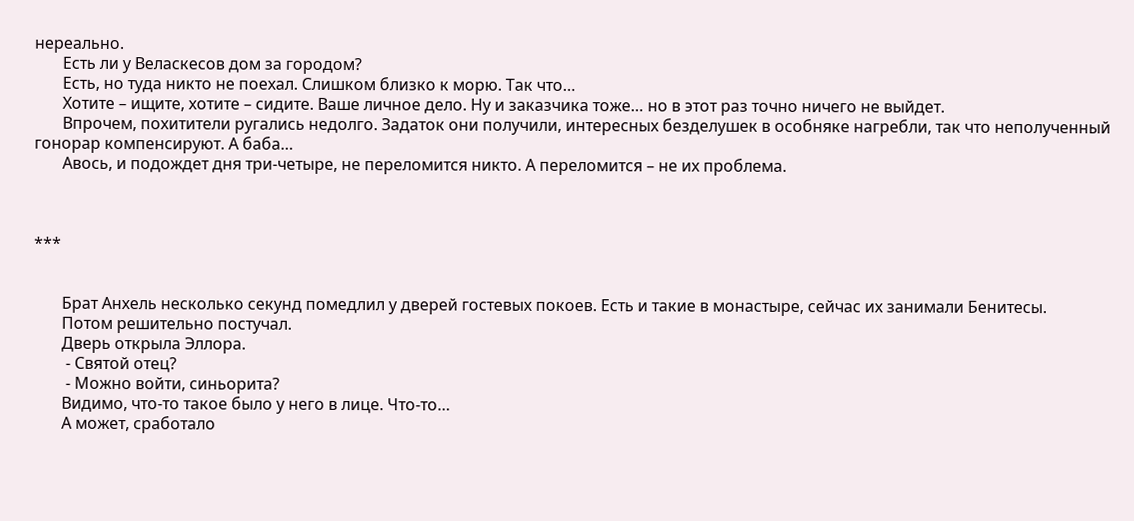нереально.
       Есть ли у Веласкесов дом за городом?
       Есть, но туда никто не поехал. Слишком близко к морю. Так что…
       Хотите – ищите, хотите – сидите. Ваше личное дело. Ну и заказчика тоже… но в этот раз точно ничего не выйдет.
       Впрочем, похитители ругались недолго. Задаток они получили, интересных безделушек в особняке нагребли, так что неполученный гонорар компенсируют. А баба…
       Авось, и подождет дня три-четыре, не переломится никто. А переломится – не их проблема.



***


       Брат Анхель несколько секунд помедлил у дверей гостевых покоев. Есть и такие в монастыре, сейчас их занимали Бенитесы.
       Потом решительно постучал.
       Дверь открыла Эллора.
        - Святой отец?
        - Можно войти, синьорита?
       Видимо, что-то такое было у него в лице. Что-то…
       А может, сработало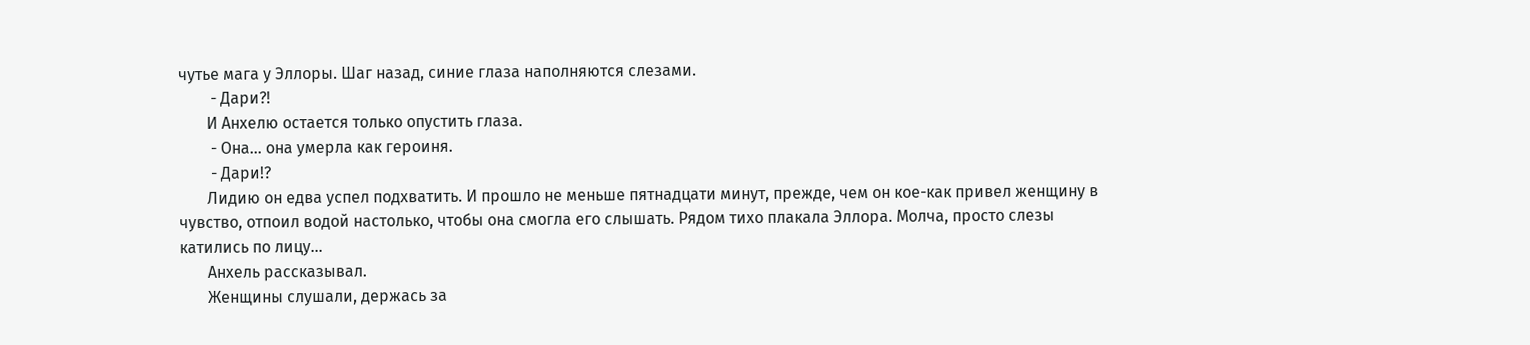чутье мага у Эллоры. Шаг назад, синие глаза наполняются слезами.
        - Дари?!
       И Анхелю остается только опустить глаза.
        - Она… она умерла как героиня.
        - Дари!?
       Лидию он едва успел подхватить. И прошло не меньше пятнадцати минут, прежде, чем он кое-как привел женщину в чувство, отпоил водой настолько, чтобы она смогла его слышать. Рядом тихо плакала Эллора. Молча, просто слезы катились по лицу…
       Анхель рассказывал.
       Женщины слушали, держась за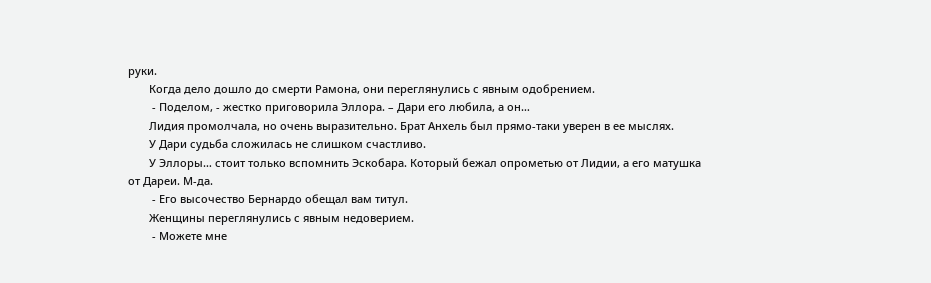руки.
       Когда дело дошло до смерти Рамона, они переглянулись с явным одобрением.
        - Поделом, - жестко приговорила Эллора. – Дари его любила, а он…
       Лидия промолчала, но очень выразительно. Брат Анхель был прямо-таки уверен в ее мыслях.
       У Дари судьба сложилась не слишком счастливо.
       У Эллоры… стоит только вспомнить Эскобара. Который бежал опрометью от Лидии, а его матушка от Дареи. М-да.
        - Его высочество Бернардо обещал вам титул.
       Женщины переглянулись с явным недоверием.
        - Можете мне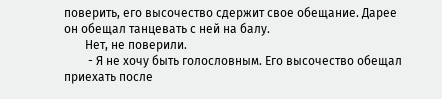поверить, его высочество сдержит свое обещание. Дарее он обещал танцевать с ней на балу.
       Нет, не поверили.
        - Я не хочу быть голословным. Его высочество обещал приехать после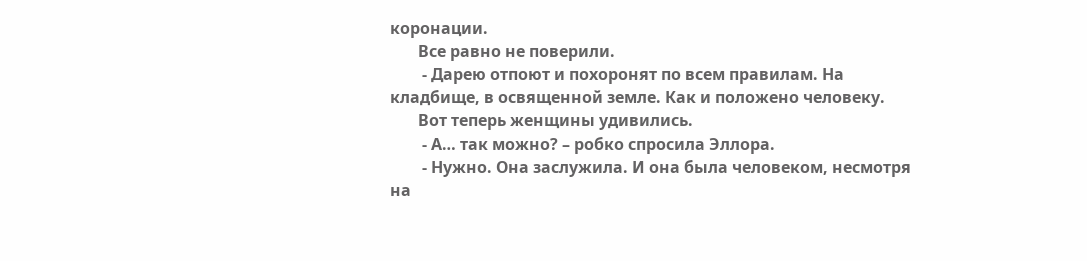коронации.
       Все равно не поверили.
        - Дарею отпоют и похоронят по всем правилам. На кладбище, в освященной земле. Как и положено человеку.
       Вот теперь женщины удивились.
        - А… так можно? – робко спросила Эллора.
        - Нужно. Она заслужила. И она была человеком, несмотря на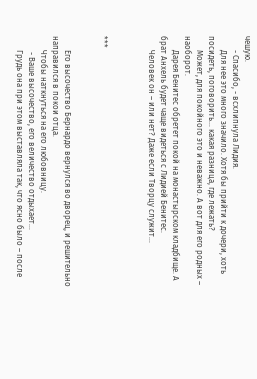чешую.
       - Спасибо, - всхлипнула Лидия.
       Для нее это много значило. Хотя бы прийти к дочери, хоть посидеть, поговорить… какая разница, где лежать?
       Может, для покойного это и неважно. А вот для его родных – наоборот.
       Дарея Бенитес обретет покой на монастырском кладбище. А брат Анхель будет чаще видеться с Лидией Бенитес.
       Человек он – или нет? Даже если Творцу служит…



***


       Его высочество Бернардо вернулся во дворец, и решительно направился в покои отца.
       Чтобы наткнуться на его любовницу.
        - Ваше высочество, его величество отдыхает…
       Грудь она при этом выставляла так, что ясно было – после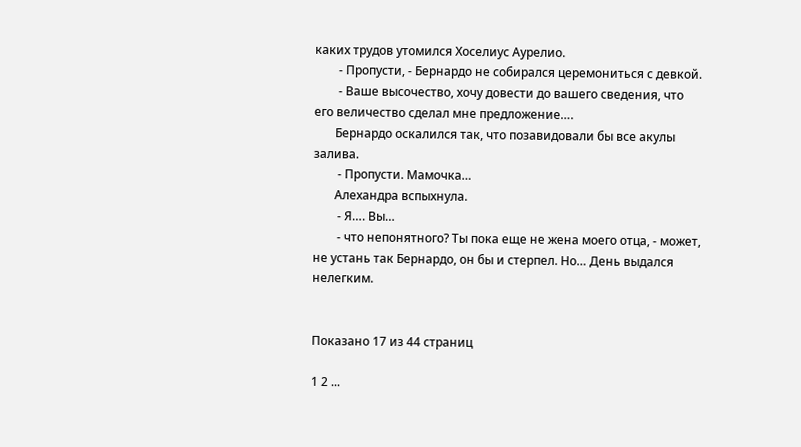каких трудов утомился Хоселиус Аурелио.
        - Пропусти, - Бернардо не собирался церемониться с девкой.
        - Ваше высочество, хочу довести до вашего сведения, что его величество сделал мне предложение….
       Бернардо оскалился так, что позавидовали бы все акулы залива.
        - Пропусти. Мамочка…
       Алехандра вспыхнула.
        - Я…. Вы…
        - что непонятного? Ты пока еще не жена моего отца, - может, не устань так Бернардо, он бы и стерпел. Но… День выдался нелегким.


Показано 17 из 44 страниц

1 2 ...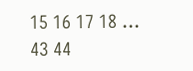15 16 17 18 ... 43 44